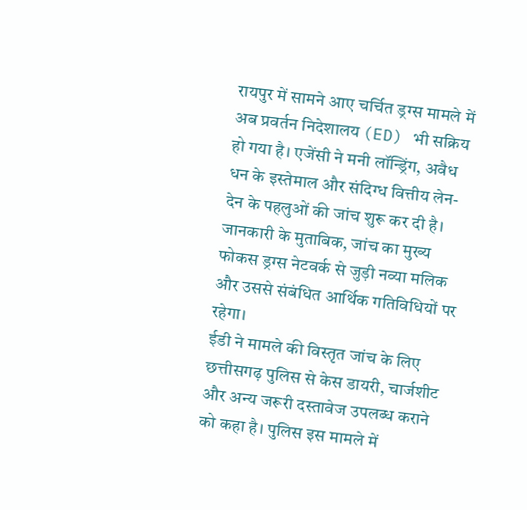रायपुर में सामने आए चर्चित ड्रग्स मामले में अब प्रवर्तन निदेशालय (ED) भी सक्रिय हो गया है। एजेंसी ने मनी लॉन्ड्रिंग, अवैध धन के इस्तेमाल और संदिग्ध वित्तीय लेन-देन के पहलुओं की जांच शुरू कर दी है। जानकारी के मुताबिक, जांच का मुख्य फोकस ड्रग्स नेटवर्क से जुड़ी नव्या मलिक और उससे संबंधित आर्थिक गतिविधियों पर रहेगा।
ईडी ने मामले की विस्तृत जांच के लिए छत्तीसगढ़ पुलिस से केस डायरी, चार्जशीट और अन्य जरूरी दस्तावेज उपलब्ध कराने को कहा है। पुलिस इस मामले में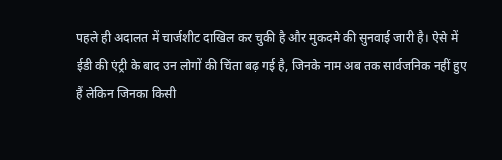पहले ही अदालत में चार्जशीट दाखिल कर चुकी है और मुकदमे की सुनवाई जारी है। ऐसे में ईडी की एंट्री के बाद उन लोगों की चिंता बढ़ गई है, जिनके नाम अब तक सार्वजनिक नहीं हुए हैं लेकिन जिनका किसी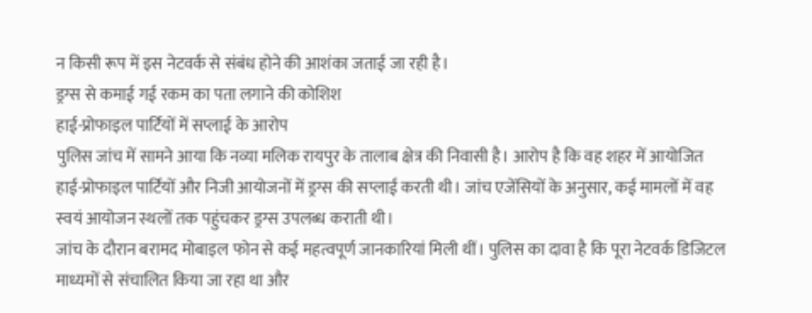न किसी रूप में इस नेटवर्क से संबंध होने की आशंका जताई जा रही है।
ड्रग्स से कमाई गई रकम का पता लगाने की कोशिश
हाई-प्रोफाइल पार्टियों में सप्लाई के आरोप
पुलिस जांच में सामने आया कि नव्या मलिक रायपुर के तालाब क्षेत्र की निवासी है। आरोप है कि वह शहर में आयोजित हाई-प्रोफाइल पार्टियों और निजी आयोजनों में ड्रग्स की सप्लाई करती थी। जांच एजेंसियों के अनुसार, कई मामलों में वह स्वयं आयोजन स्थलों तक पहुंचकर ड्रग्स उपलब्ध कराती थी।
जांच के दौरान बरामद मोबाइल फोन से कई महत्वपूर्ण जानकारियां मिली थीं। पुलिस का दावा है कि पूरा नेटवर्क डिजिटल माध्यमों से संचालित किया जा रहा था और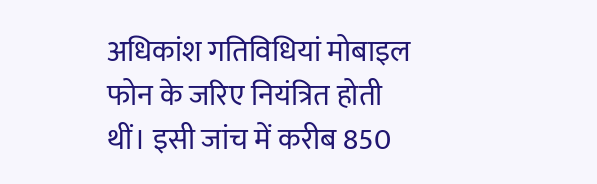अधिकांश गतिविधियां मोबाइल फोन के जरिए नियंत्रित होती थीं। इसी जांच में करीब 850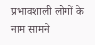प्रभावशाली लोगों के नाम सामने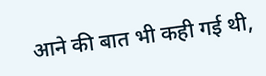आने की बात भी कही गई थी,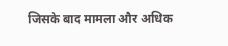जिसके बाद मामला और अधिक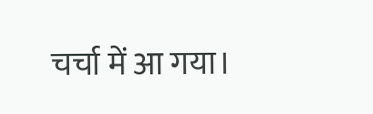चर्चा में आ गया।